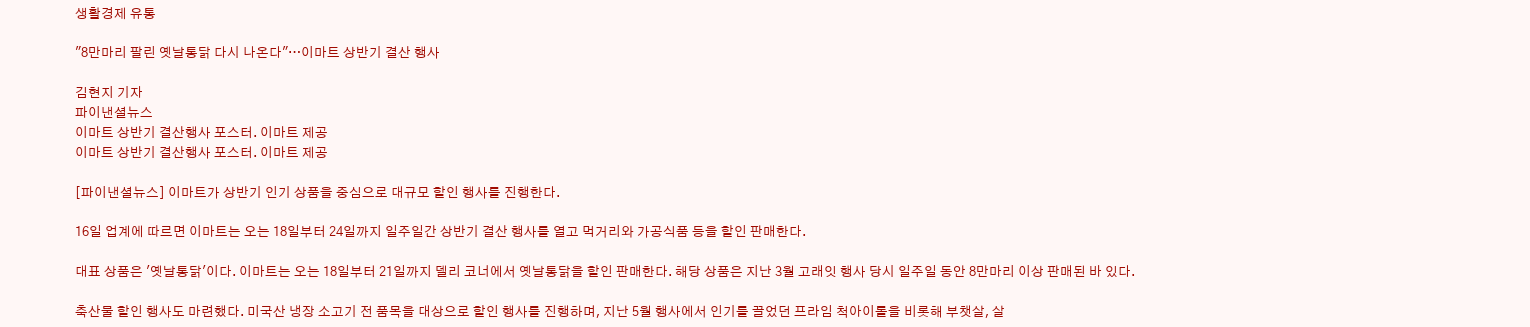생활경제 유통

"8만마리 팔린 옛날통닭 다시 나온다"…이마트 상반기 결산 행사

김현지 기자
파이낸셜뉴스
이마트 상반기 결산행사 포스터. 이마트 제공
이마트 상반기 결산행사 포스터. 이마트 제공

[파이낸셜뉴스] 이마트가 상반기 인기 상품을 중심으로 대규모 할인 행사를 진행한다.

16일 업계에 따르면 이마트는 오는 18일부터 24일까지 일주일간 상반기 결산 행사를 열고 먹거리와 가공식품 등을 할인 판매한다.

대표 상품은 '옛날통닭'이다. 이마트는 오는 18일부터 21일까지 델리 코너에서 옛날통닭을 할인 판매한다. 해당 상품은 지난 3월 고래잇 행사 당시 일주일 동안 8만마리 이상 판매된 바 있다.

축산물 할인 행사도 마련했다. 미국산 냉장 소고기 전 품목을 대상으로 할인 행사를 진행하며, 지난 5월 행사에서 인기를 끌었던 프라임 척아이롤을 비롯해 부챗살, 살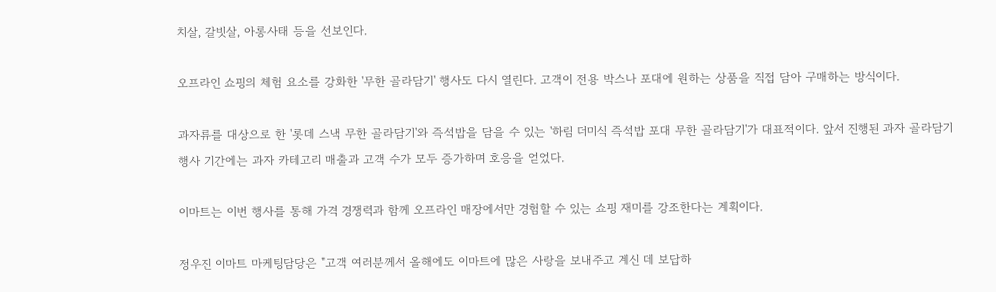치살, 갈빗살, 아롱사태 등을 선보인다.

오프라인 쇼핑의 체험 요소를 강화한 '무한 골라담기' 행사도 다시 열린다. 고객이 전용 박스나 포대에 원하는 상품을 직접 담아 구매하는 방식이다.

과자류를 대상으로 한 '롯데 스낵 무한 골라담기'와 즉석밥을 담을 수 있는 '하림 더미식 즉석밥 포대 무한 골라담기'가 대표적이다. 앞서 진행된 과자 골라담기 행사 기간에는 과자 카테고리 매출과 고객 수가 모두 증가하며 호응을 얻었다.

이마트는 이번 행사를 통해 가격 경쟁력과 함께 오프라인 매장에서만 경험할 수 있는 쇼핑 재미를 강조한다는 계획이다.

정우진 이마트 마케팅담당은 "고객 여러분께서 올해에도 이마트에 많은 사랑을 보내주고 계신 데 보답하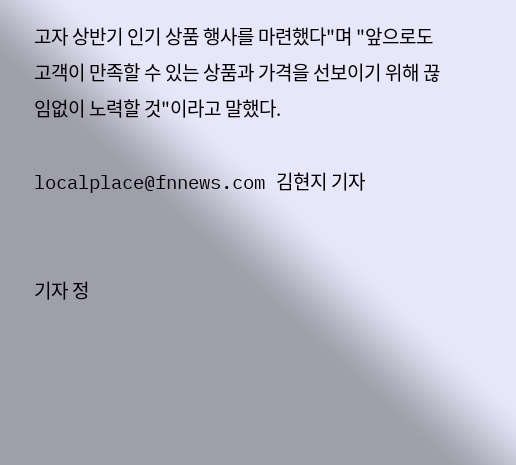고자 상반기 인기 상품 행사를 마련했다"며 "앞으로도 고객이 만족할 수 있는 상품과 가격을 선보이기 위해 끊임없이 노력할 것"이라고 말했다.

localplace@fnnews.com 김현지 기자


기자 정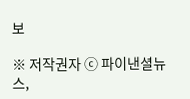보

※ 저작권자 ⓒ 파이낸셜뉴스,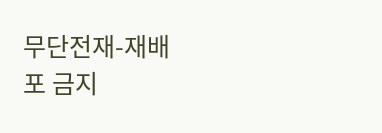무단전재-재배포 금지